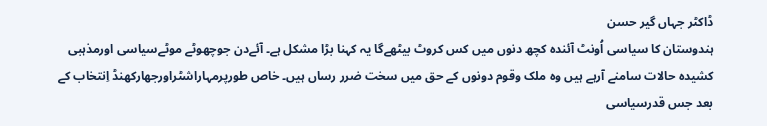ڈاکٹر جہاں گیر حسن
ہندوستان کا سیاسی اُونٹ آئندہ کچھ دنوں میں کس کروٹ بیٹھےگا یہ کہنا بڑا مشکل ہے۔ آئےدن جوچھوٹے موٹےسیاسی اورمذہبی کشیدہ حالات سامنے آرہے ہیں وہ ملک وقوم دونوں کے حق میں سخت ضرر رساں ہیں۔ خاص طورپرمہاراشٹراورجھارکھنڈ اِنتخاب کے بعد جس قدرسیاسی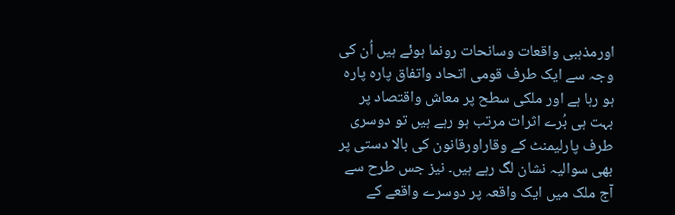اورمذہبی واقعات وسانحات رونما ہوئے ہیں اُن کی وجہ سے ایک طرف قومی اتحاد واتفاق پارہ پارہ ہو رہا ہے اور ملکی سطح پر معاش واقتصاد پر بہت ہی بُرے اثرات مرتب ہو رہے ہیں تو دوسری طرف پارلیمنٹ کے وقاراورقانون کی بالا دستی پر بھی سوالیہ نشان لگ رہے ہیں۔ نیز جس طرح سے آج ملک میں ایک واقعہ پر دوسرے واقعے کے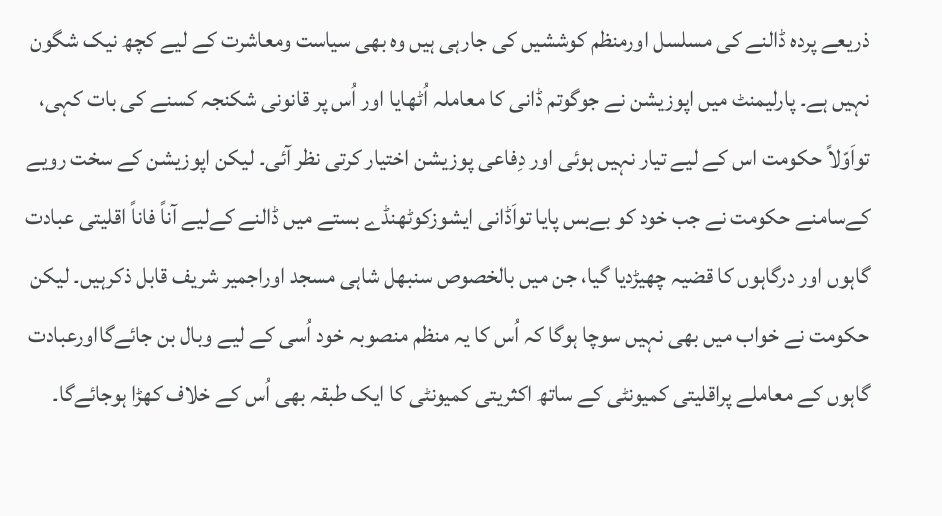ذریعے پردہ ڈالنے کی مسلسل اورمنظم کوششیں کی جارہی ہیں وہ بھی سیاست ومعاشرت کے لیے کچھ نیک شگون نہیں ہے۔ پارلیمنٹ میں اپوزیشن نے جوگوتم ڈانی کا معاملہ اُٹھایا اور اُس پر قانونی شکنجہ کسنے کی بات کہی، تواَوّلاً حکومت اس کے لیے تیار نہیں ہوئی اور دِفاعی پوزیشن اختیار کرتی نظر آئی۔ لیکن اپوزیشن کے سخت رویے کےسامنے حکومت نے جب خود کو بےبس پایا تواَڈانی ایشوزکوٹھنڈے بستے میں ڈالنے کےلیے آناً فاناً اقلیتی عبادت گاہوں اور درگاہوں کا قضیہ چھیڑدیا گیا، جن میں بالخصوص سنبھل شاہی مسجد اوراجمیر شریف قابل ذکرہیں۔ لیکن حکومت نے خواب میں بھی نہیں سوچا ہوگا کہ اُس کا یہ منظم منصوبہ خود اُسی کے لیے وبال بن جائےگااورعبادت گاہوں کے معاملے پراقلیتی کمیونٹی کے ساتھ اکثریتی کمیونٹی کا ایک طبقہ بھی اُس کے خلاف کھڑا ہوجائےگا۔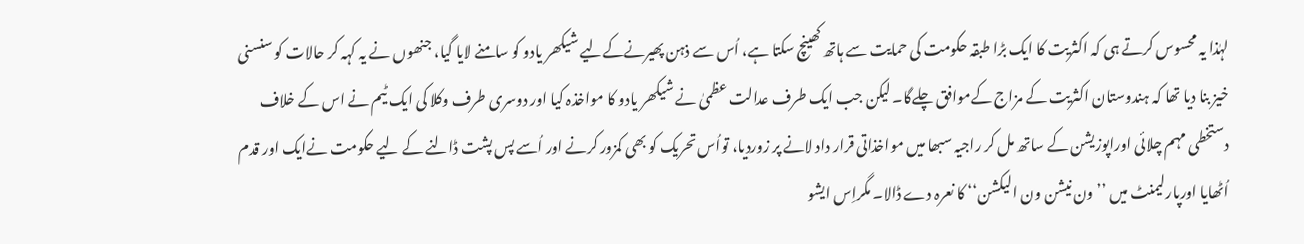لہٰذا یہ محسوس کرتے ہی کہ اکثریت کا ایک بڑا طبقہ حکومت کی حمایت سے ہاتھ کھینچ سکتا ہے، اُس سے ذہن پھیرنےکےلیے شیکھر یادو کو سامنے لایا گیا، جنھوں نے یہ کہہ کر حالات کو سنسنی خیز بنا دیا تھا کہ ہندوستان اکثریت کے مزاج کےموافق چلےگا۔ لیکن جب ایک طرف عدالت عظمیٰ نے شیکھر یادو کا مواخذہ کیا اور دوسری طرف وکلا کی ایک ٹیم نے اس کے خلاف دستخطی مہم چلائی اوراپوزیشن کے ساتھ مل کر راجیہ سبھا میں مواخذاتی قرار داد لانے پر زوردیا، تواُس تحریک کو بھی کمزور کرنے اور اُسے پس پشت ڈالنے کے لیے حکومت نےایک اور قدم اُٹھایا اورپارلیمنٹ میں ’’ون نیشن ون الیکشن‘‘ کا نعرہ دے ڈالا۔ مگراِس ایشو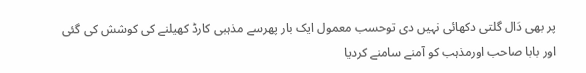پر بھی دَال گلتی دکھائی نہیں دی توحسب معمول ایک بار پھرسے مذہبی کارڈ کھیلنے کی کوشش کی گئی اور بابا صاحب اورمذہب کو آمنے سامنے کردیا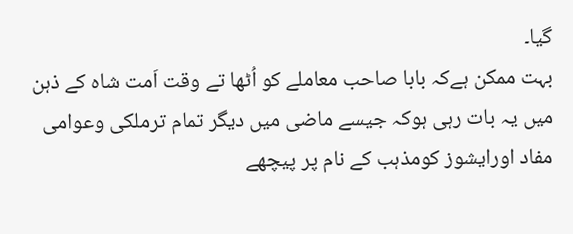گیا۔
بہت ممکن ہےکہ بابا صاحب معاملے کو اُٹھا تے وقت اَمت شاہ کے ذہن میں یہ بات رہی ہوکہ جیسے ماضی میں دیگر تمام ترملکی وعوامی مفاد اورایشوز کومذہب کے نام پر پیچھے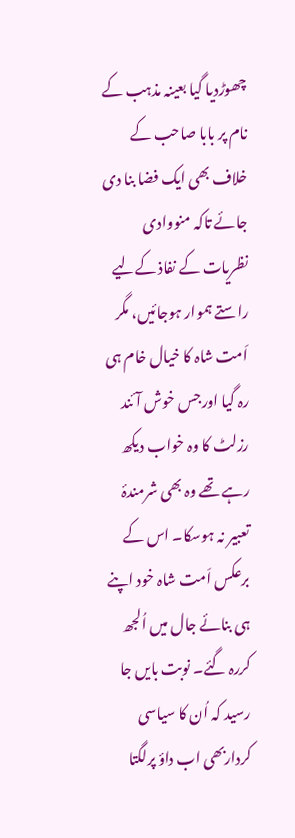چھوڑدیا گیا بعینہ مذہب کے نام پر بابا صاحب کے خلاف بھی ایک فضا بنا دی جائے تاکہ منووادی نظریات کے نفاذ کےلیے راستے ہموار ہوجائیں، مگر اَمت شاہ کا خیال خام ہی رہ گیا اورجس خوش آئند رزلٹ کا وہ خواب دیکھ رہے تھے وہ بھی شرمندۂ تعبیر نہ ہوسکا۔ اس کے برعکس اَمت شاہ خود اپنے ہی بنائے جال میں اُلجھ کررہ گئے۔ نوبت بایں جا رسید کہ اُن کا سیاسی کرداربھی اب داؤ پرلگتا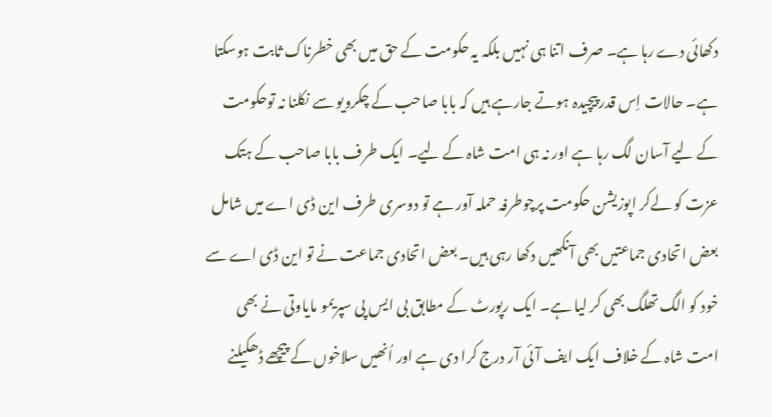دکھائی دے رہا ہے۔ صرف اتنا ہی نہیں بلکہ یہ حکومت کے حق میں بھی خطرناک ثابت ہوسکتا ہے۔ حالات اِس قدر پیچیدہ ہوتے جارہے ہیں کہ بابا صاحب کے چکرویو سے نکلنا نہ توحکومت کے لیے آسان لگ رہا ہے اور نہ ہی امت شاہ کے لیے۔ ایک طرف بابا صاحب کے ہتک عزت کو لےکر اپوزیشن حکومت پرچوطرفہ حملہ آور ہے تو دوسری طرف این ڈی اے میں شامل بعض اتحادی جماعتیں بھی آنکھیں دکھا رہی ہیں۔ بعض اتحادی جماعت نے تو این ڈی اے سے خود کو الگ تھلگ بھی کر لیا ہے۔ ایک رپورٹ کے مطابق بی ایس پی سپریمو مایاوتی نے بھی امت شاہ کے خلاف ایک ایف آئی آر درج کرا دی ہے اور اُنھیں سلاخوں کے پیچھے ڈھکیلنے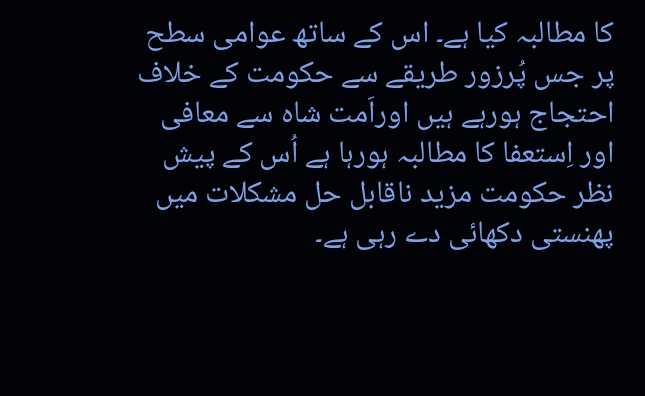کا مطالبہ کیا ہے۔ اس کے ساتھ عوامی سطح پر جس پُرزور طریقے سے حکومت کے خلاف احتجاج ہورہے ہیں اوراَمت شاہ سے معافی اور اِستعفا کا مطالبہ ہورہا ہے اُس کے پیش نظر حکومت مزید ناقابل حل مشکلات میں پھنستی دکھائی دے رہی ہے۔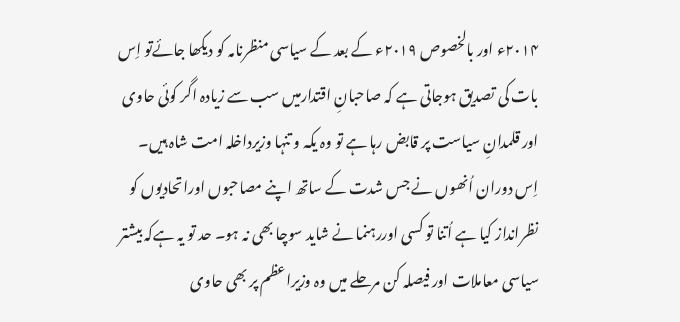۲۰۱۴ء اور بالخصوص ۲۰۱۹ء کے بعد کے سیاسی منظرنامہ کو دیکھا جائےتو اِس بات کی تصدیق ہوجاتی ہے کہ صاحبانِ اقتدارمیں سب سے زیادہ اگر کوئی حاوی اور قلمدانِ سیاست پر قابض رہا ہے تو وہ یکہ و تنہا وزیرداخلہ امت شاہ ہیں۔ اِس دوران اُنھوں نے جس شدت کے ساتھ اپنے مصاحبوں اوراتحادیوں کو نظرانداز کیا ہے اُتنا تو کسی اوررہنما نے شاید سوچا بھی نہ ہو۔ حد تو یہ ہےکہ بیشتر سیاسی معاملات اور فیصلہ کن مرحلے میں وہ وزیراعظم پر بھی حاوی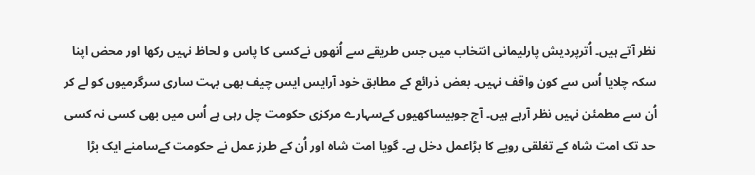نظر آتے ہیں۔ اُترپردیش پارلیمانی انتخاب میں جس طریقے سے اُنھوں نےکسی کا پاس و لحاظ نہیں رکھا اور محض اپنا سکہ چلایا اُس سے کون واقف نہیں۔ بعض ذرائع کے مطابق خود آرایس ایس چیف بھی بہت ساری سرگرمیوں کو لے کر اُن سے مطمئن نہیں نظر آرہے ہیں۔ آج جوبیساکھیوں کےسہارے مرکزی حکومت چل رہی ہے اُس میں بھی کسی نہ کسی حد تک امت شاہ کے تغلقی رویے کا بڑاعمل دخل ہے۔ گویا امت شاہ اور اُن کے طرز عمل نے حکومت کےسامنے ایک بڑا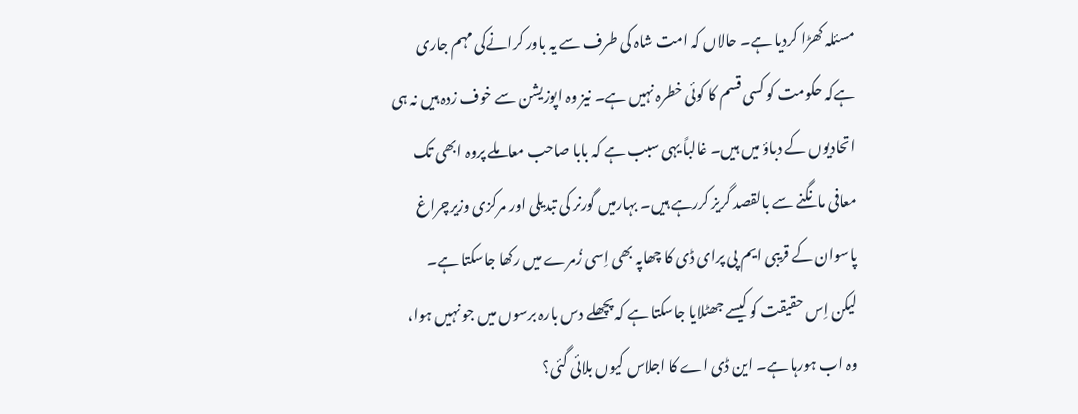مسئلہ کھڑا کردیا ہے۔ حالاں کہ امت شاہ کی طرف سے یہ باور کرانےکی مہم جاری ہےکہ حکومت کو کسی قسم کا کوئی خطرہ نہیں ہے۔ نیز وہ اپوزیشن سے خوف زدہ ہیں نہ ہی اتحادیوں کے دباؤ میں ہیں۔ غالباً یہی سبب ہے کہ بابا صاحب معاملے پروہ ابھی تک معافی مانگنے سے بالقصد گریز کررہے ہیں۔ بہارمیں گورنر کی تبدیلی اور مرکزی وزیرچراغ پاسوان کے قریبی ایم پی پرای ڈی کا چھاپہ بھی اِسی زُمرے میں رکھا جاسکتا ہے۔
لیکن اِس حقیقت کو کیسے جھٹلایا جاسکتا ہے کہ پچھلے دس بارہ برسوں میں جو نہیں ہوا، وہ اب ہورہا ہے۔ این ڈی اے کا اجلاس کیوں بلائی گئی؟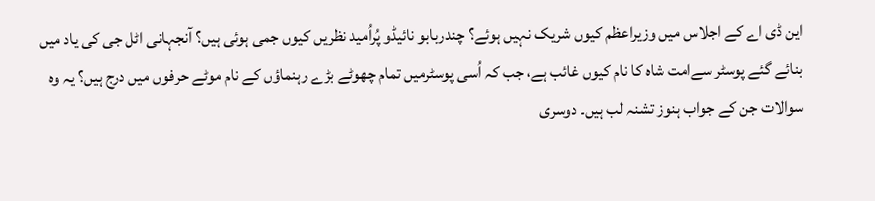این ڈی اے کے اجلاس میں وزیراعظم کیوں شریک نہیں ہوئے؟ چندربابو نائیڈو پُراُمید نظریں کیوں جمی ہوئی ہیں؟ آنجہانی اٹل جی کی یاد میں بنائے گئے پوسٹر سےامت شاہ کا نام کیوں غائب ہے، جب کہ اُسی پوسٹرمیں تمام چھوٹے بڑے رہنماؤں کے نام موٹے حرفوں میں درج ہیں؟ یہ وہ سوالات جن کے جواب ہنوز تشنہ لب ہیں۔ دوسری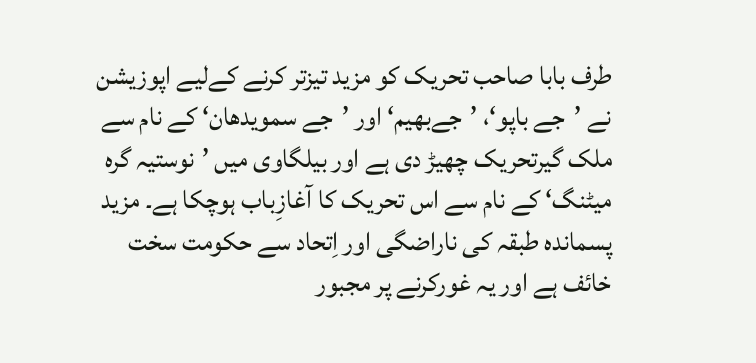طرف بابا صاحب تحریک کو مزید تیزتر کرنے کےلیے اپوزیشن نے ’جے باپو‘، ’جےبھیم‘ اور ’جے سمویدھان‘ کے نام سے ملک گیرتحریک چھیڑ دی ہے اور بیلگاوی میں ’نوستیہ گرہ میٹنگ‘ کے نام سے اس تحریک کا آغازِباب ہوچکا ہے۔ مزید پسماندہ طبقہ کی ناراضگی اور اِتحاد سے حکومت سخت خائف ہے اور یہ غورکرنے پر مجبور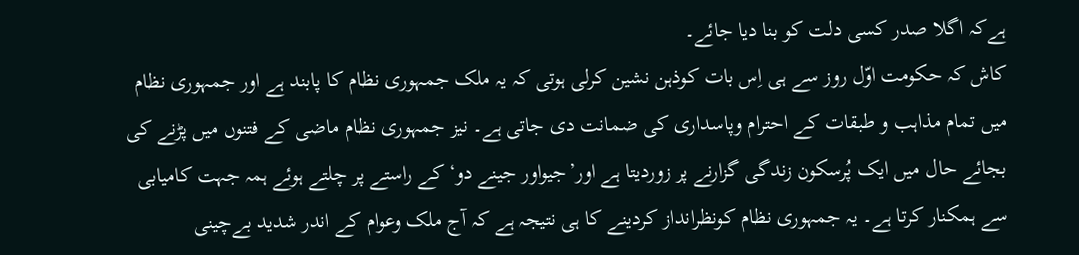ہےکہ اگلا صدر کسی دلت کو بنا دیا جائے۔
کاش کہ حکومت اوّل روز سے ہی اِس بات کوذہن نشین کرلی ہوتی کہ یہ ملک جمہوری نظام کا پابند ہے اور جمہوری نظام میں تمام مذاہب و طبقات کے احترام وپاسداری کی ضمانت دی جاتی ہے۔ نیز جمہوری نظام ماضی کے فتنوں میں پڑنے کی بجائے حال میں ایک پُرسکون زندگی گزارنے پر زوردیتا ہے اور’جیواور جینے دو‘ کے راستے پر چلتے ہوئے ہمہ جہت کامیابی سے ہمکنار کرتا ہے۔ یہ جمہوری نظام کونظرانداز کردینے کا ہی نتیجہ ہے کہ آج ملک وعوام کے اندر شدید بےچینی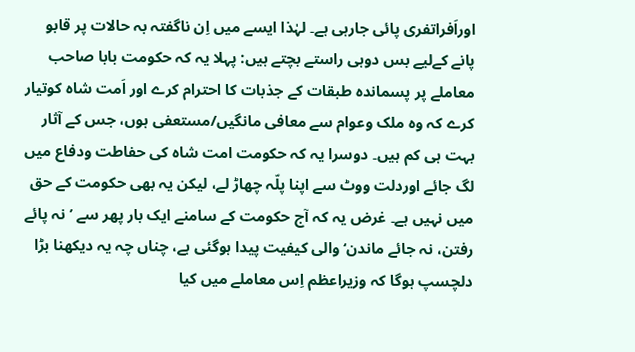اوراَفراتفری پائی جارہی ہے۔ لہٰذا ایسے میں اِن ناگفتہ بہ حالات پر قابو پانے کےلیے بس دوہی راستے بچتے ہیں: پہلا یہ کہ حکومت بابا صاحب معاملے پر پسماندہ طبقات کے جذبات کا احترام کرے اور اَمت شاہ کوتیار کرے کہ وہ ملک وعوام سے معافی مانگیں/مستعفی ہوں، جس کے آثار بہت ہی کم ہیں۔ دوسرا یہ کہ حکومت امت شاہ کی حفاطت ودفاع میں لگ جائے اوردلت ووٹ سے اپنا پلّہ چھاڑ لے، لیکن یہ بھی حکومت کے حق میں نہیں ہے۔ غرض یہ کہ آج حکومت کے سامنے ایک بار پھر سے ’نہ پائے رفتن، نہ جائے ماندن‘ والی کیفیت پیدا ہوگئی ہے، چناں چہ یہ دیکھنا بڑا دلچسپ ہوگا کہ وزیراعظم اِس معاملے میں کیا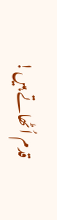قدم اُٹھاتے ہیں!